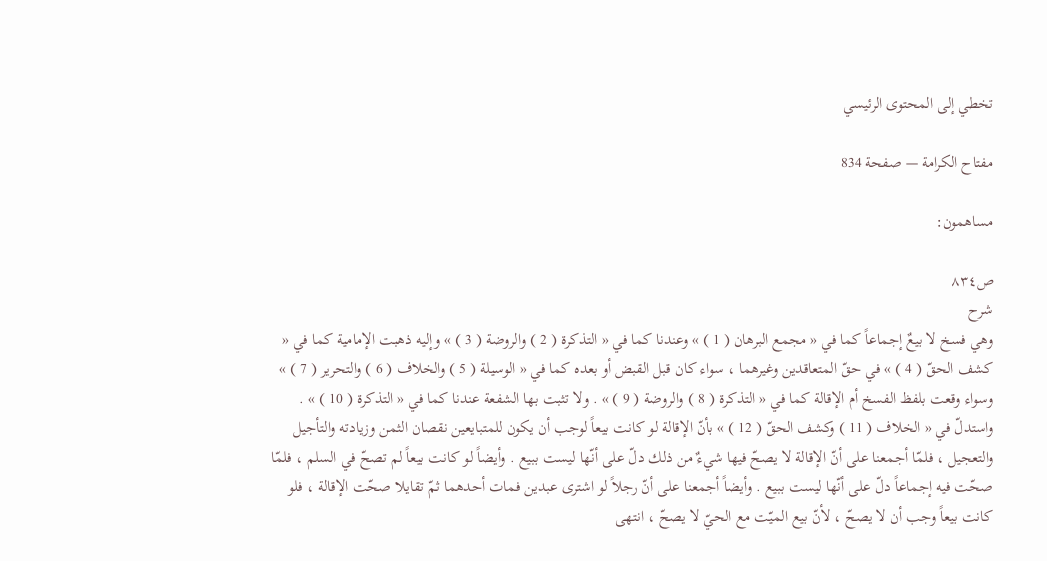تخطي إلى المحتوى الرئيسي

مفتاح الكرامة — صفحة 834

مساهمون:

ص٨٣٤
شرح
وهي فسخ لا بيعٌ إجماعاً كما في « مجمع البرهان ( 1 ) » وعندنا كما في « التذكرة ( 2 ) والروضة ( 3 ) » وإليه ذهبت الإمامية كما في « كشف الحقّ ( 4 ) » في حقّ المتعاقدين وغيرهما ، سواء كان قبل القبض أو بعده كما في « الوسيلة ( 5 ) والخلاف ( 6 ) والتحرير ( 7 ) » وسواء وقعت بلفظ الفسخ أم الإقالة كما في « التذكرة ( 8 ) والروضة ( 9 ) » . ولا تثبت بها الشفعة عندنا كما في « التذكرة ( 10 ) » . واستدلّ في « الخلاف ( 11 ) وكشف الحقّ ( 12 ) » بأنّ الإقالة لو كانت بيعاً لوجب أن يكون للمتبايعين نقصان الثمن وزيادته والتأجيل والتعجيل ، فلمّا أجمعنا على أنّ الإقالة لا يصحّ فيها شيءٌ من ذلك دلّ على أنّها ليست ببيع . وأيضاً لو كانت بيعاً لم تصحّ في السلم ، فلمّا صحّت فيه إجماعاً دلّ على أنّها ليست ببيع . وأيضاً أجمعنا على أنّ رجلاً لو اشترى عبدين فمات أحدهما ثمّ تقايلا صحّت الإقالة ، فلو كانت بيعاً وجب أن لا يصحّ ، لأنّ بيع الميّت مع الحيّ لا يصحّ ، انتهى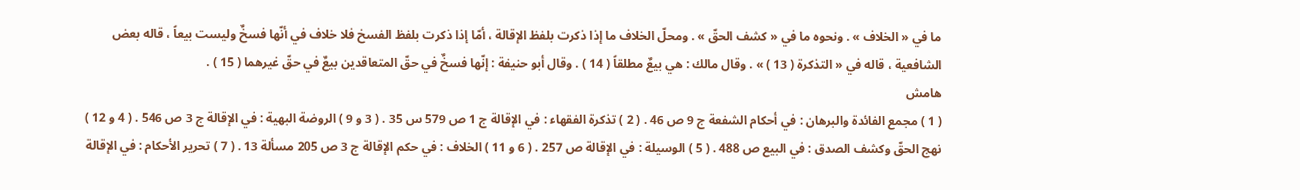ما في « الخلاف » . ونحوه ما في « كشف الحقّ » . ومحلّ الخلاف ما إذا ذكرت بلفظ الإقالة ، أمّا إذا ذكرت بلفظ الفسخ فلا خلاف في أنّها فسخٌ وليست بيعاً ، قاله بعض الشافعية ، قاله في « التذكرة ( 13 ) » . وقال مالك : هي بيعٌ مطلقاً ( 14 ) . وقال أبو حنيفة : إنّها فسخٌ في حقّ المتعاقدين بيعٌ في حقّ غيرهما ( 15 ) .
هامش
( 1 ) مجمع الفائدة والبرهان : في أحكام الشفعة ج 9 ص 46 . ( 2 ) تذكرة الفقهاء : في الإقالة ج 1 ص 579 س 35 . ( 3 و 9 ) الروضة البهية : في الإقالة ج 3 ص 546 . ( 4 و 12 ) نهج الحقّ وكشف الصدق : في البيع ص 488 . ( 5 ) الوسيلة : في الإقالة ص 257 . ( 6 و 11 ) الخلاف : في حكم الإقالة ج 3 ص 205 مسألة 13 . ( 7 ) تحرير الأحكام : في الإقالة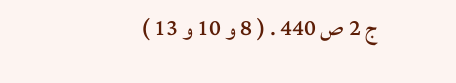ج 2 ص 440 . ( 8 و 10 و 13 )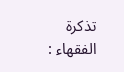تذكرة الفقهاء :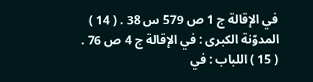في الإقالة ج 1 ص 579 س 38 . ( 14 ) المدوّنة الكبرى : في الإقالة ج 4 ص 76 . ( 15 ) اللباب : في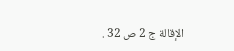الإقالة ج 2 ص 32 .